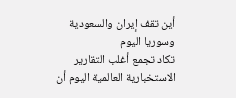أين تقف إيران والسعودية وسوريا اليوم
تكاد تجمع أغلب التقارير الاستخبارية العالمية اليوم أن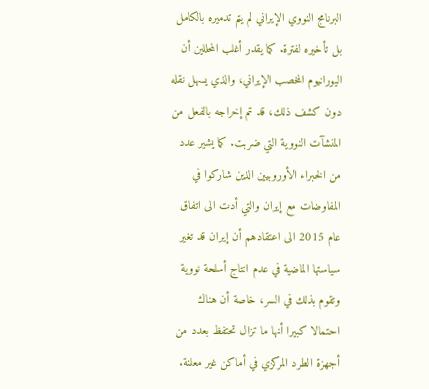البرنامج النووي الإيراني لم يتم تدميره بالكامل بل تأخيره لفترة. كما يقدر أغلب المحللين أن اليورانيوم المخصب الإيراني، والذي يسهل نقله دون كشف ذلك، قد تم إخراجه بالفعل من المنشآت النووية التي ضربت. كما يشير عدد من الخبراء الأوروبيين الذين شاركوا في المفاوضات مع إيران والتي أدت الى اتفاق عام 2015 الى اعتقادهم أن إيران قد تغير سياستها الماضية في عدم انتاج أسلحة نووية وتقوم بذلك في السر، خاصة أن هناك احتمالا كبيرا أنها ما تزال تحتفظ بعدد من أجهزة الطرد المركزي في أماكن غير معلنة.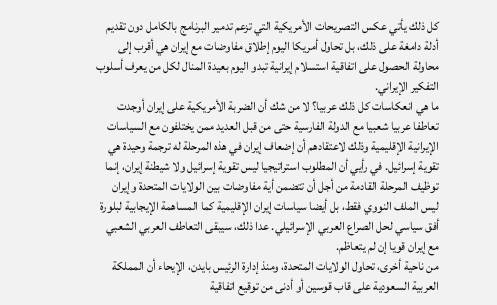كل ذلك يأتي عكس التصريحات الأمريكية التي تزعم تدمير البرنامج بالكامل دون تقديم أدلة دامغة على ذلك، بل تحاول أمريكا اليوم إطلاق مفاوضات مع إيران هي أقرب إلى محاولة الحصول على اتفاقية استسلام إيرانية تبدو اليوم بعيدة المنال لكل من يعرف أسلوب التفكير الإيراني.
ما هي انعكاسات كل ذلك عربيا؟ لا من شك أن الضربة الأمريكية على إيران أوجدت تعاطفا عربيا شعبيا مع الدولة الفارسية حتى من قبل العديد ممن يختلفون مع السياسات الإيرانية الإقليمية وذلك لاعتقادهم أن إضعاف إيران في هذه المرحلة له ترجمة وحيدة هي تقوية إسرائيل. في رأيي أن المطلوب استراتيجيا ليس تقوية إسرائيل ولا شيطنة إيران، إنما توظيف المرحلة القادمة من أجل أن تتضمن أية مفاوضات بين الولايات المتحدة وإيران ليس الملف النووي فقط، بل أيضا سياسات إيران الإقليمية كما المساهمة الإيجابية لبلورة أفق سياسي لحل الصراع العربي الإسرائيلي. عدا ذلك، سيبقى التعاطف العربي الشعبي مع إيران قويا إن لم يتعاظم.
من ناحية أخرى، تحاول الولايات المتحدة، ومنذ إدارة الرئيس بايدن، الإيحاء أن المملكة العربية السعودية على قاب قوسين أو أدنى من توقيع اتفاقية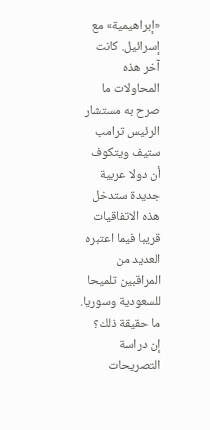«إبراهيمية» مع إسرائيل. كانت آخر هذه المحاولات ما صرح به مستشار الرئيس ترامب ستيف ويتكوف أن دولا عربية جديدة ستدخل هذه الاتفاقيات قريبا فيما اعتبره العديد من المراقبين تلميحا للسعودية وسوريا. ما حقيقة ذلك؟
إن دراسة التصريحات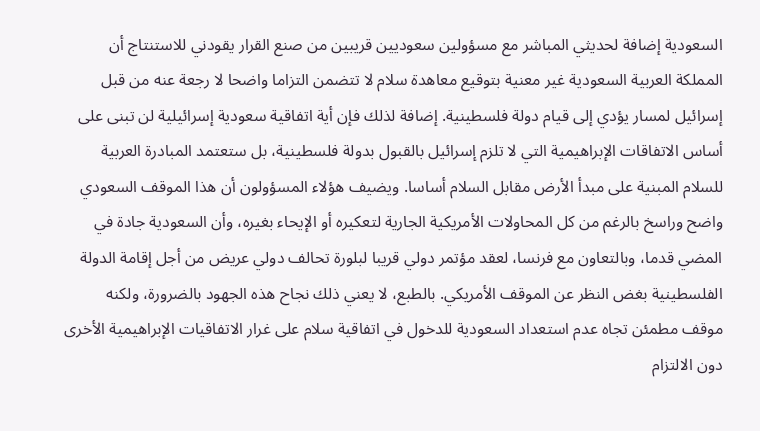السعودية إضافة لحديثي المباشر مع مسؤولين سعوديين قريبين من صنع القرار يقودني للاستنتاج أن المملكة العربية السعودية غير معنية بتوقيع معاهدة سلام لا تتضمن التزاما واضحا لا رجعة عنه من قبل إسرائيل لمسار يؤدي إلى قيام دولة فلسطينية. إضافة لذلك فإن أية اتفاقية سعودية إسرائيلية لن تبنى على أساس الاتفاقات الإبراهيمية التي لا تلزم إسرائيل بالقبول بدولة فلسطينية، بل ستعتمد المبادرة العربية للسلام المبنية على مبدأ الأرض مقابل السلام أساسا. ويضيف هؤلاء المسؤولون أن هذا الموقف السعودي واضح وراسخ بالرغم من كل المحاولات الأمريكية الجارية لتعكيره أو الإيحاء بغيره، وأن السعودية جادة في المضي قدما، وبالتعاون مع فرنسا، لعقد مؤتمر دولي قريبا لبلورة تحالف دولي عريض من أجل إقامة الدولة الفلسطينية بغض النظر عن الموقف الأمريكي. بالطبع، لا يعني ذلك نجاح هذه الجهود بالضرورة، ولكنه موقف مطمئن تجاه عدم استعداد السعودية للدخول في اتفاقية سلام على غرار الاتفاقيات الإبراهيمية الأخرى دون الالتزام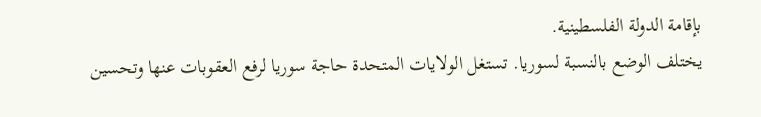بإقامة الدولة الفلسطينية.
يختلف الوضع بالنسبة لسوريا. تستغل الولايات المتحدة حاجة سوريا لرفع العقوبات عنها وتحسين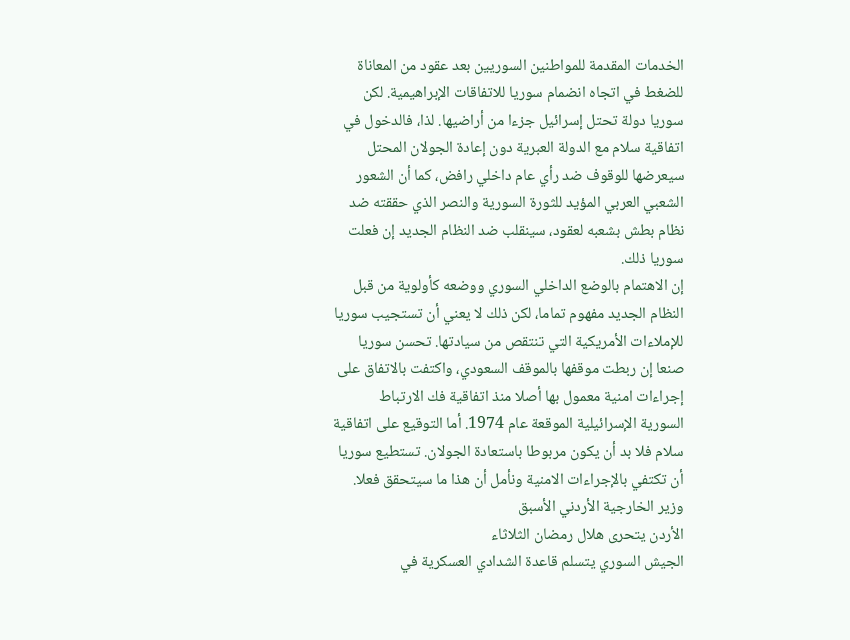الخدمات المقدمة للمواطنين السوريين بعد عقود من المعاناة للضغط في اتجاه انضمام سوريا للاتفاقات الإبراهيمية. لكن سوريا دولة تحتل إسرائيل جزءا من أراضيها. لذا، فالدخول في اتفاقية سلام مع الدولة العبرية دون إعادة الجولان المحتل سيعرضها للوقوف ضد رأي عام داخلي رافض، كما أن الشعور الشعبي العربي المؤيد للثورة السورية والنصر الذي حققته ضد نظام بطش بشعبه لعقود، سينقلب ضد النظام الجديد إن فعلت سوريا ذلك.
إن الاهتمام بالوضع الداخلي السوري ووضعه كأولوية من قبل النظام الجديد مفهوم تماما، لكن ذلك لا يعني أن تستجيب سوريا للإملاءات الأمريكية التي تنتقص من سيادتها. تحسن سوريا صنعا إن ربطت موقفها بالموقف السعودي، واكتفت بالاتفاق على إجراءات امنية معمول بها أصلا منذ اتفاقية فك الارتباط السورية الإسرائيلية الموقعة عام 1974. أما التوقيع على اتفاقية سلام فلا بد أن يكون مربوطا باستعادة الجولان. تستطيع سوريا أن تكتفي بالإجراءات الامنية ونأمل أن هذا ما سيتحقق فعلا.
وزير الخارجية الأردني الأسبق
الأردن يتحرى هلال رمضان الثلاثاء
الجيش السوري يتسلم قاعدة الشدادي العسكرية في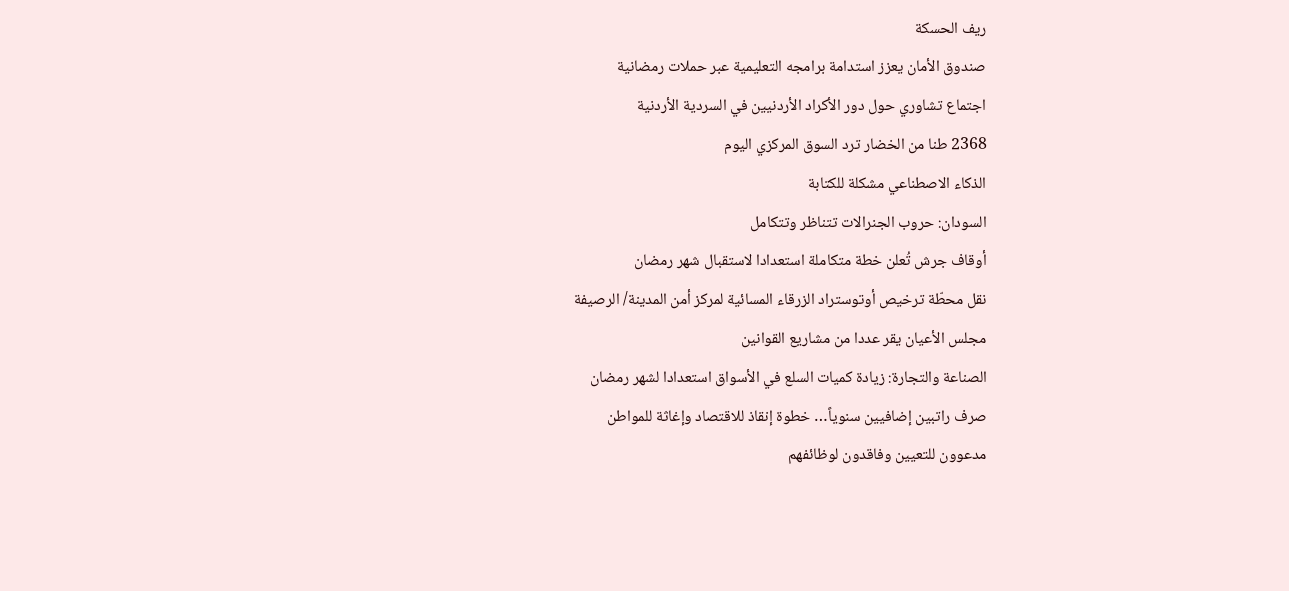ريف الحسكة
صندوق الأمان يعزز استدامة برامجه التعليمية عبر حملات رمضانية
اجتماع تشاوري حول دور الأكراد الأردنيين في السردية الأردنية
2368 طنا من الخضار ترد السوق المركزي اليوم
الذكاء الاصطناعي مشكلة للكتابة
السودان: حروب الجنرالات تتناظر وتتكامل
أوقاف جرش تُعلن خطة متكاملة استعدادا لاستقبال شهر رمضان
نقل محطّة ترخيص أوتوستراد الزرقاء المسائية لمركز أمن المدينة/ الرصيفة
مجلس الأعيان يقر عددا من مشاريع القوانين
الصناعة والتجارة: زيادة كميات السلع في الأسواق استعدادا لشهر رمضان
صرف راتبين إضافيين سنوياً… خطوة إنقاذ للاقتصاد وإغاثة للمواطن
مدعوون للتعيين وفاقدون لوظائفهم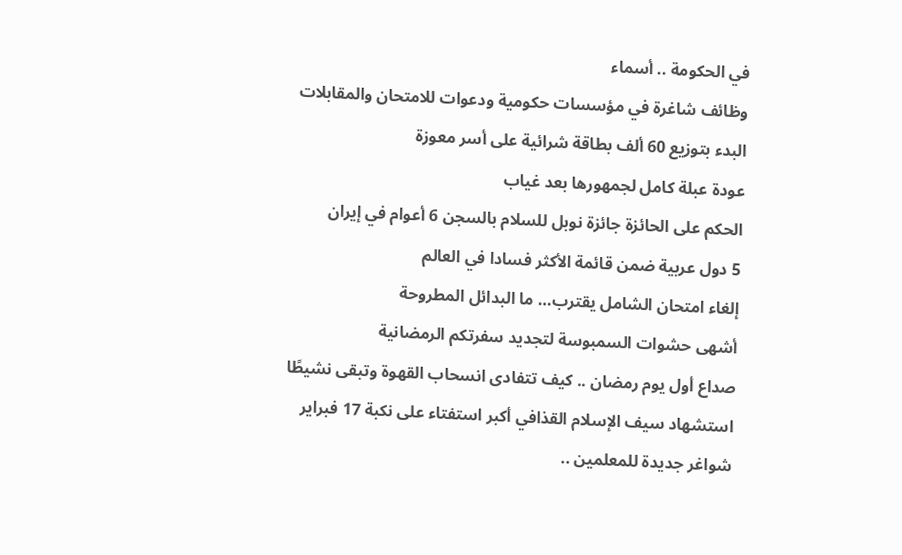في الحكومة .. أسماء
وظائف شاغرة في مؤسسات حكومية ودعوات للامتحان والمقابلات
البدء بتوزيع 60 ألف بطاقة شرائية على أسر معوزة
عودة عبلة كامل لجمهورها بعد غياب
الحكم على الحائزة جائزة نوبل للسلام بالسجن 6 أعوام في إيران
5 دول عربية ضمن قائمة الأكثر فسادا في العالم
إلغاء امتحان الشامل يقترب… ما البدائل المطروحة
أشهى حشوات السمبوسة لتجديد سفرتكم الرمضانية
صداع أول يوم رمضان .. كيف تتفادى انسحاب القهوة وتبقى نشيطًا
استشهاد سيف الإسلام القذافي أكبر استفتاء على نكبة 17 فبراير
شواغر جديدة للمعلمين ..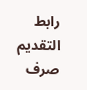رابط التقديم
صرف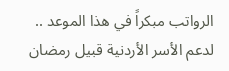الرواتب مبكراً في هذا الموعد .. لدعم الأسر الأردنية قبيل رمضان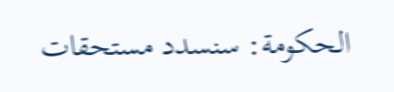الحكومة: سنسدد مستحقات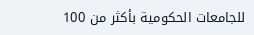للجامعات الحكومية بأكثر من 100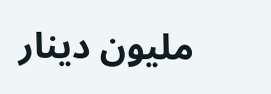مليون دينار